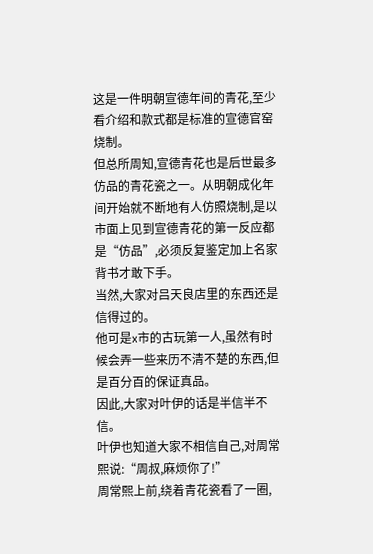这是一件明朝宣德年间的青花,至少看介绍和款式都是标准的宣德官窑烧制。
但总所周知,宣德青花也是后世最多仿品的青花瓷之一。从明朝成化年间开始就不断地有人仿照烧制,是以市面上见到宣德青花的第一反应都是“仿品”,必须反复鉴定加上名家背书才敢下手。
当然,大家对吕天良店里的东西还是信得过的。
他可是x市的古玩第一人,虽然有时候会弄一些来历不清不楚的东西,但是百分百的保证真品。
因此,大家对叶伊的话是半信半不信。
叶伊也知道大家不相信自己,对周常熙说:“周叔,麻烦你了!”
周常熙上前,绕着青花瓷看了一圈,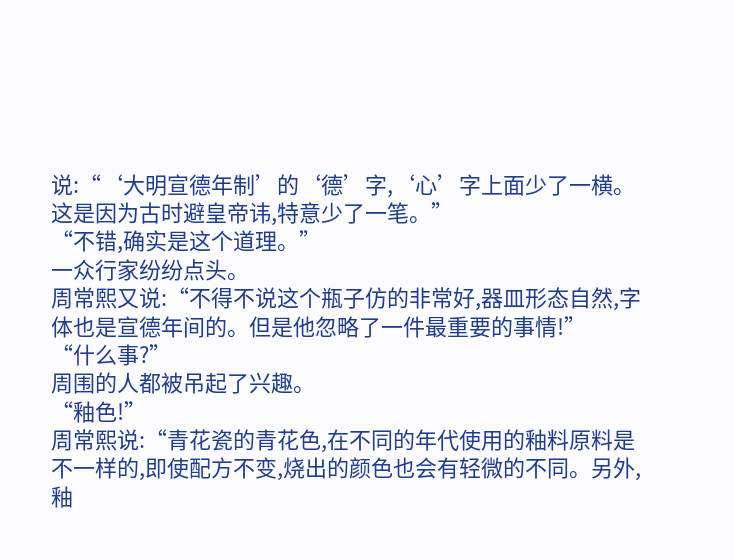说:“‘大明宣德年制’的‘德’字,‘心’字上面少了一横。这是因为古时避皇帝讳,特意少了一笔。”
“不错,确实是这个道理。”
一众行家纷纷点头。
周常熙又说:“不得不说这个瓶子仿的非常好,器皿形态自然,字体也是宣德年间的。但是他忽略了一件最重要的事情!”
“什么事?”
周围的人都被吊起了兴趣。
“釉色!”
周常熙说:“青花瓷的青花色,在不同的年代使用的釉料原料是不一样的,即使配方不变,烧出的颜色也会有轻微的不同。另外,釉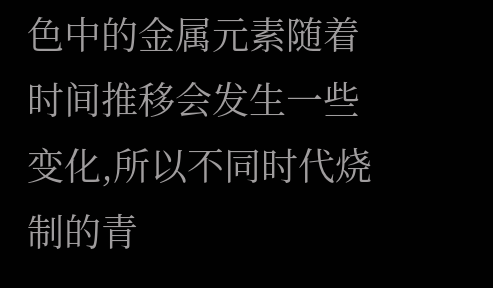色中的金属元素随着时间推移会发生一些变化,所以不同时代烧制的青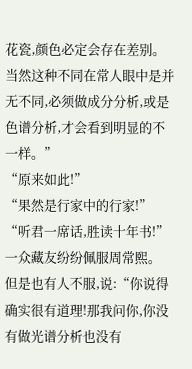花瓷,颜色必定会存在差别。当然这种不同在常人眼中是并无不同,必须做成分分析,或是色谱分析,才会看到明显的不一样。”
“原来如此!”
“果然是行家中的行家!”
“听君一席话,胜读十年书!”
一众藏友纷纷佩服周常熙。
但是也有人不服,说:“你说得确实很有道理!那我问你,你没有做光谱分析也没有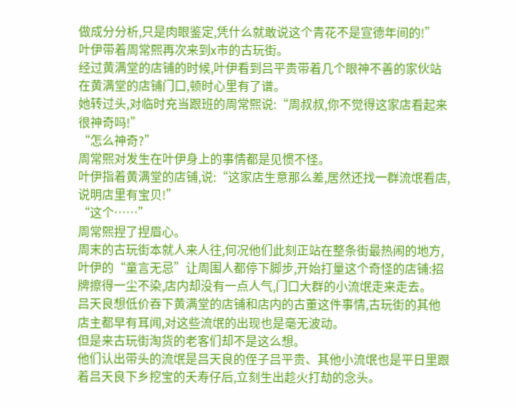做成分分析,只是肉眼鉴定,凭什么就敢说这个青花不是宣德年间的!”
叶伊带着周常熙再次来到x市的古玩街。
经过黄满堂的店铺的时候,叶伊看到吕平贵带着几个眼神不善的家伙站在黄满堂的店铺门口,顿时心里有了谱。
她转过头,对临时充当跟班的周常熙说:“周叔叔,你不觉得这家店看起来很神奇吗!”
“怎么神奇?”
周常熙对发生在叶伊身上的事情都是见惯不怪。
叶伊指着黄满堂的店铺,说:“这家店生意那么差,居然还找一群流氓看店,说明店里有宝贝!”
“这个……”
周常熙捏了捏眉心。
周末的古玩街本就人来人往,何况他们此刻正站在整条街最热闹的地方,叶伊的“童言无忌”让周围人都停下脚步,开始打量这个奇怪的店铺:招牌擦得一尘不染,店内却没有一点人气,门口大群的小流氓走来走去。
吕天良想低价吞下黄满堂的店铺和店内的古董这件事情,古玩街的其他店主都早有耳闻,对这些流氓的出现也是毫无波动。
但是来古玩街淘货的老客们却不是这么想。
他们认出带头的流氓是吕天良的侄子吕平贵、其他小流氓也是平日里跟着吕天良下乡挖宝的夭寿仔后,立刻生出趁火打劫的念头。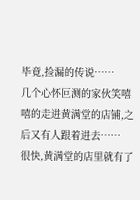毕竟,捡漏的传说……
几个心怀叵测的家伙笑嘻嘻的走进黄满堂的店铺,之后又有人跟着进去……
很快,黄满堂的店里就有了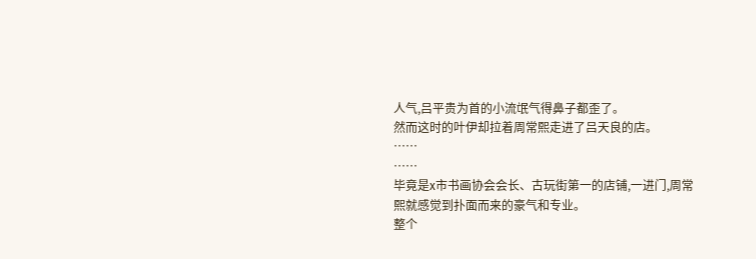人气,吕平贵为首的小流氓气得鼻子都歪了。
然而这时的叶伊却拉着周常熙走进了吕天良的店。
……
……
毕竟是x市书画协会会长、古玩街第一的店铺,一进门,周常熙就感觉到扑面而来的豪气和专业。
整个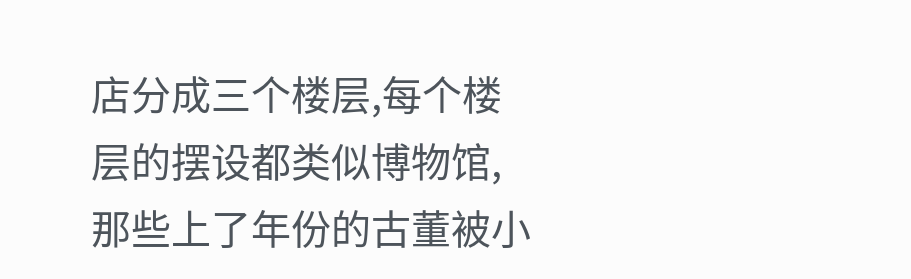店分成三个楼层,每个楼层的摆设都类似博物馆,那些上了年份的古董被小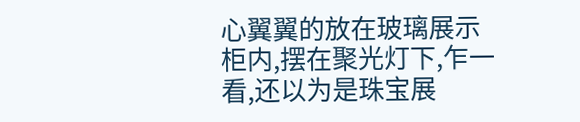心翼翼的放在玻璃展示柜内,摆在聚光灯下,乍一看,还以为是珠宝展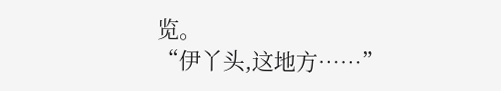览。
“伊丫头,这地方……”